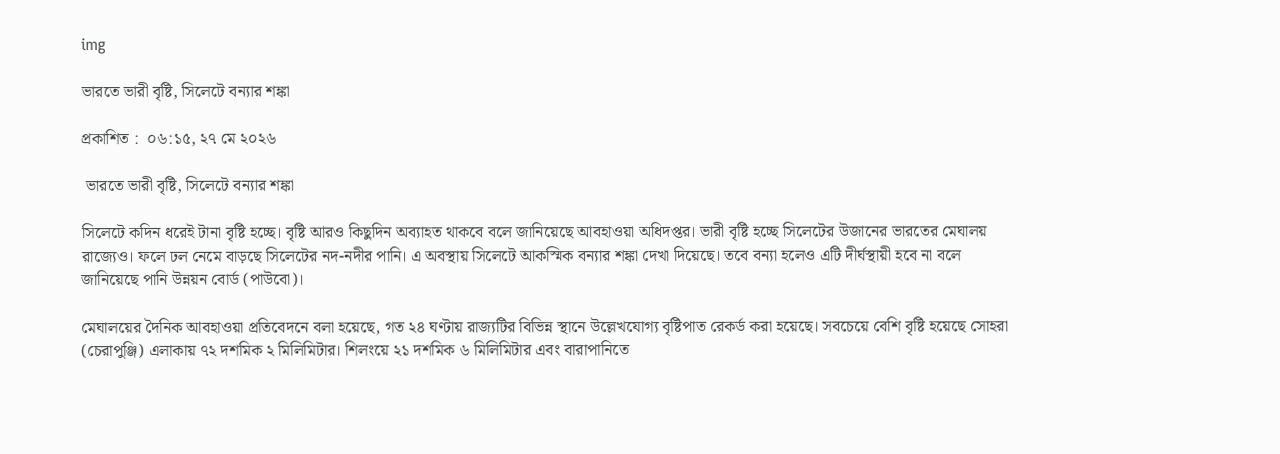img

ভারতে ভারী বৃষ্টি, সিলেটে বন্যার শঙ্কা

প্রকাশিত :  ০৬:১৫, ২৭ মে ২০২৬

 ভারতে ভারী বৃষ্টি, সিলেটে বন্যার শঙ্কা

সিলেটে কদিন ধরেই টানা বৃষ্টি হচ্ছে। বৃষ্টি আরও কিছুদিন অব্যাহত থাকবে বলে জানিয়েছে আবহাওয়া অধিদপ্তর। ভারী বৃষ্টি হচ্ছে সিলেটের উজানের ভারতের মেঘালয় রাজ্যেও। ফলে ঢল নেমে বাড়ছে সিলেটের নদ-নদীর পানি। এ অবস্থায় সিলেটে আকস্মিক বন্যার শঙ্কা দেখা দিয়েছে। তবে বন্যা হলেও এটি দীর্ঘস্থায়ী হবে না বলে জানিয়েছে পানি উন্নয়ন বোর্ড (পাউবো)।

মেঘালয়ের দৈনিক আবহাওয়া প্রতিবেদনে বলা হয়েছে, গত ২৪ ঘণ্টায় রাজ্যটির বিভিন্ন স্থানে উল্লেখযোগ্য বৃষ্টিপাত রেকর্ড করা হয়েছে। সবচেয়ে বেশি বৃষ্টি হয়েছে সোহরা (চেরাপুঞ্জি) এলাকায় ৭২ দশমিক ২ মিলিমিটার। শিলংয়ে ২১ দশমিক ৬ মিলিমিটার এবং বারাপানিতে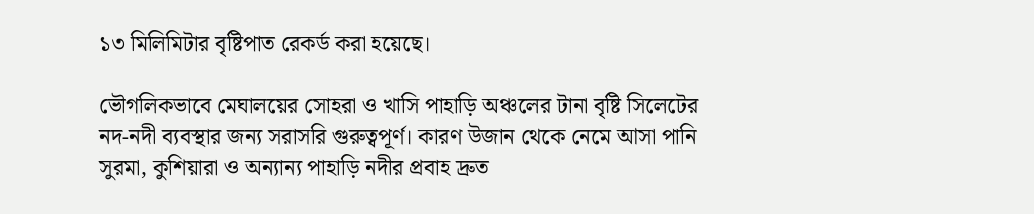১৩ মিলিমিটার বৃষ্টিপাত রেকর্ড করা হয়েছে।

ভৌগলিকভাবে মেঘালয়ের সোহরা ও খাসি পাহাড়ি অঞ্চলের টানা বৃষ্টি সিলেটের নদ-নদী ব্যবস্থার জন্য সরাসরি গুরুত্বপূর্ণ। কারণ উজান থেকে নেমে আসা পানি সুরমা, কুশিয়ারা ও অন্যান্য পাহাড়ি নদীর প্রবাহ দ্রুত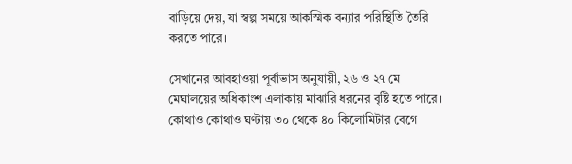বাড়িয়ে দেয়, যা স্বল্প সময়ে আকস্মিক বন্যার পরিস্থিতি তৈরি করতে পারে।

সেখানের আবহাওয়া পূর্বাভাস অনুযায়ী, ২৬ ও ২৭ মে মেঘালয়ের অধিকাংশ এলাকায় মাঝারি ধরনের বৃষ্টি হতে পারে। কোথাও কোথাও ঘণ্টায় ৩০ থেকে ৪০ কিলোমিটার বেগে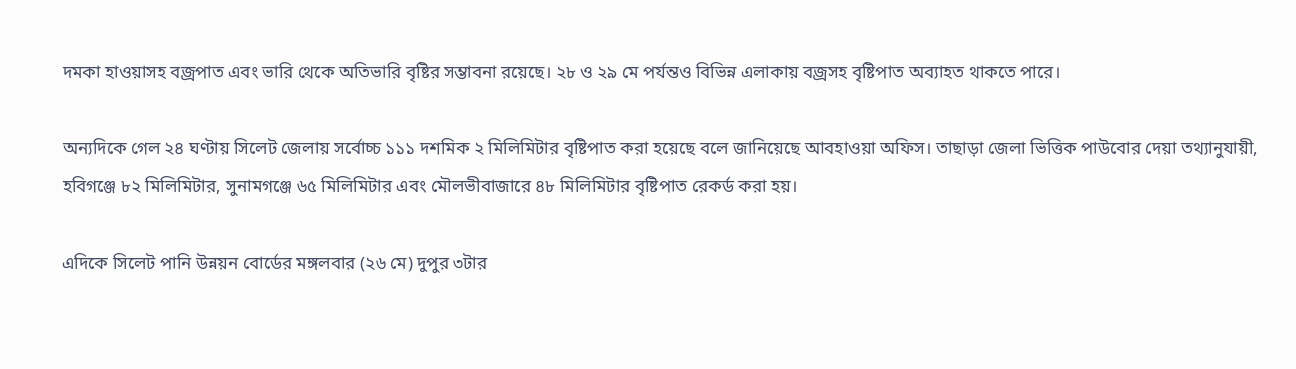দমকা হাওয়াসহ বজ্রপাত এবং ভারি থেকে অতিভারি বৃষ্টির সম্ভাবনা রয়েছে। ২৮ ও ২৯ মে পর্যন্তও বিভিন্ন এলাকায় বজ্রসহ বৃষ্টিপাত অব্যাহত থাকতে পারে।

অন্যদিকে গেল ২৪ ঘণ্টায় সিলেট জেলায় সর্বোচ্চ ১১১ দশমিক ২ মিলিমিটার বৃষ্টিপাত করা হয়েছে বলে জানিয়েছে আবহাওয়া অফিস। তাছাড়া জেলা ভিত্তিক পাউবোর দেয়া তথ্যানুযায়ী, হবিগঞ্জে ৮২ মিলিমিটার, সুনামগঞ্জে ৬৫ মিলিমিটার এবং মৌলভীবাজারে ৪৮ মিলিমিটার বৃষ্টিপাত রেকর্ড করা হয়।

এদিকে সিলেট পানি উন্নয়ন বোর্ডের মঙ্গলবার (২৬ মে) দুপুর ৩টার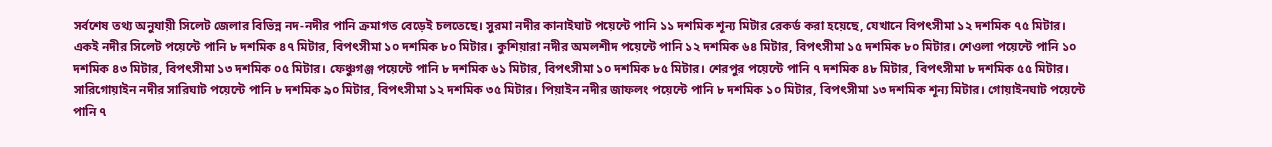সর্বশেষ তথ্য অনুযায়ী সিলেট জেলার বিভিন্ন নদ-নদীর পানি ক্রমাগত বেড়েই চলতেছে। সুরমা নদীর কানাইঘাট পয়েন্টে পানি ১১ দশমিক শূন্য মিটার রেকর্ড করা হয়েছে, যেখানে বিপৎসীমা ১২ দশমিক ৭৫ মিটার। একই নদীর সিলেট পয়েন্টে পানি ৮ দশমিক ৪৭ মিটার, বিপৎসীমা ১০ দশমিক ৮০ মিটার। কুশিয়ারা নদীর অমলশীদ পয়েন্টে পানি ১২ দশমিক ৬৪ মিটার, বিপৎসীমা ১৫ দশমিক ৮০ মিটার। শেওলা পয়েন্টে পানি ১০ দশমিক ৪৩ মিটার, বিপৎসীমা ১৩ দশমিক ০৫ মিটার। ফেঞ্চুগঞ্জ পয়েন্টে পানি ৮ দশমিক ৬১ মিটার, বিপৎসীমা ১০ দশমিক ৮৫ মিটার। শেরপুর পয়েন্টে পানি ৭ দশমিক ৪৮ মিটার, বিপৎসীমা ৮ দশমিক ৫৫ মিটার। সারিগোয়াইন নদীর সারিঘাট পয়েন্টে পানি ৮ দশমিক ৯০ মিটার, বিপৎসীমা ১২ দশমিক ৩৫ মিটার। পিয়াইন নদীর জাফলং পয়েন্টে পানি ৮ দশমিক ১০ মিটার, বিপৎসীমা ১৩ দশমিক শূন্য মিটার। গোয়াইনঘাট পয়েন্টে পানি ৭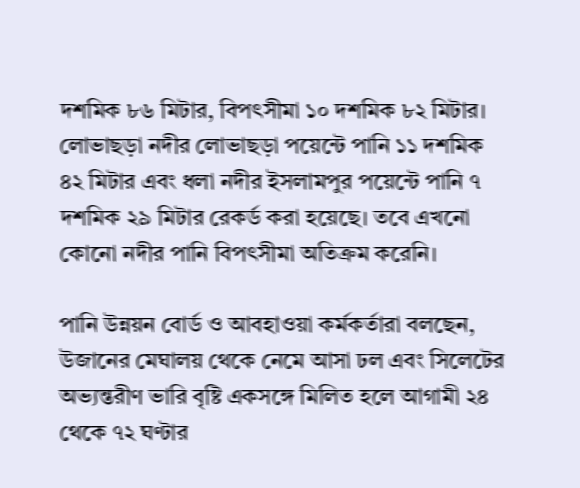দশমিক ৮৬ মিটার, বিপৎসীমা ১০ দশমিক ৮২ মিটার। লোভাছড়া নদীর লোভাছড়া পয়েন্টে পানি ১১ দশমিক ৪২ মিটার এবং ধলা নদীর ইসলামপুর পয়েন্টে পানি ৭ দশমিক ২৯ মিটার রেকর্ড করা হয়েছে। তবে এখনো কোনো নদীর পানি বিপৎসীমা অতিক্রম করেনি।

পানি উন্নয়ন বোর্ড ও আবহাওয়া কর্মকর্তারা বলছেন, উজানের মেঘালয় থেকে নেমে আসা ঢল এবং সিলেটের অভ্যন্তরীণ ভারি বৃষ্টি একসঙ্গে মিলিত হলে আগামী ২৪ থেকে ৭২ ঘণ্টার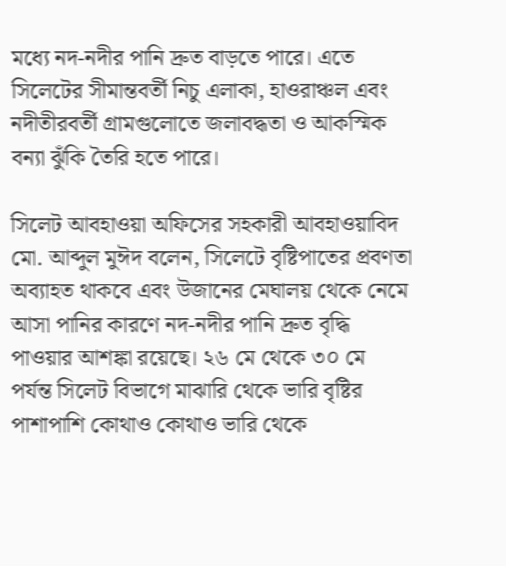মধ্যে নদ-নদীর পানি দ্রুত বাড়তে পারে। এতে সিলেটের সীমান্তবর্তী নিচু এলাকা, হাওরাঞ্চল এবং নদীতীরবর্তী গ্রামগুলোতে জলাবদ্ধতা ও আকস্মিক বন্যা ঝুঁকি তৈরি হতে পারে।

সিলেট আবহাওয়া অফিসের সহকারী আবহাওয়াবিদ মো. আব্দুল মুঈদ বলেন, সিলেটে বৃষ্টিপাতের প্রবণতা অব্যাহত থাকবে এবং উজানের মেঘালয় থেকে নেমে আসা পানির কারণে নদ-নদীর পানি দ্রুত বৃদ্ধি পাওয়ার আশঙ্কা রয়েছে। ২৬ মে থেকে ৩০ মে পর্যন্ত সিলেট বিভাগে মাঝারি থেকে ভারি বৃষ্টির পাশাপাশি কোথাও কোথাও ভারি থেকে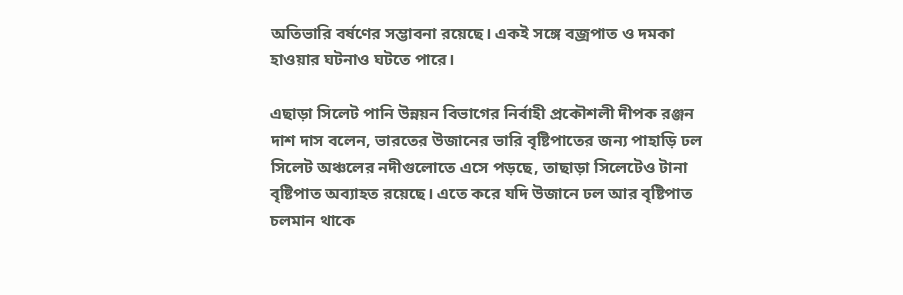অতিভারি বর্ষণের সম্ভাবনা রয়েছে। একই সঙ্গে বজ্রপাত ও দমকা হাওয়ার ঘটনাও ঘটতে পারে।

এছাড়া সিলেট পানি উন্নয়ন বিভাগের নির্বাহী প্রকৌশলী দীপক রঞ্জন দাশ দাস বলেন, ভারতের উজানের ভারি বৃষ্টিপাতের জন্য পাহাড়ি ঢল সিলেট অঞ্চলের নদীগুলোতে এসে পড়ছে, তাছাড়া সিলেটেও টানা বৃষ্টিপাত অব্যাহত রয়েছে। এতে করে যদি ‍উজানে ঢল আর বৃষ্টিপাত চলমান থাকে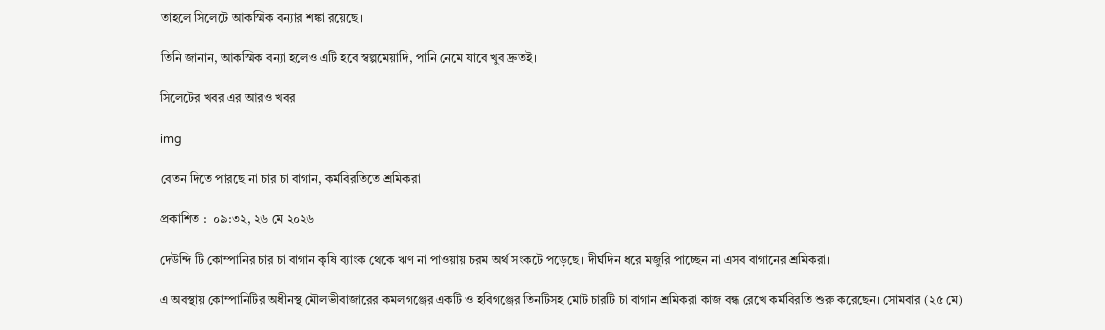তাহলে সিলেটে আকস্মিক বন্যার শঙ্কা রয়েছে।

তিনি জানান, আকস্মিক বন্যা হলেও এটি হবে স্বল্পমেয়াদি, পানি নেমে যাবে খুব দ্রুতই।

সিলেটের খবর এর আরও খবর

img

বেতন দিতে পারছে না চার চা বাগান, কর্মবিরতিতে শ্রমিকরা

প্রকাশিত :  ০৯:৩২, ২৬ মে ২০২৬

দেউন্দি টি কোম্পানির চার চা বাগান কৃষি ব্যাংক থেকে ঋণ না পাওয়ায় চরম অর্থ সংকটে পড়েছে। দীর্ঘদিন ধরে মজুরি পাচ্ছেন না এসব বাগানের শ্রমিকরা।

এ অবস্থায় কোম্পানিটির অধীনস্থ মৌলভীবাজারের কমলগঞ্জের একটি ও হবিগঞ্জের তিনটিসহ মোট চারটি চা বাগান শ্রমিকরা কাজ বন্ধ রেখে কর্মবিরতি শুরু করেছেন। সোমবার (২৫ মে)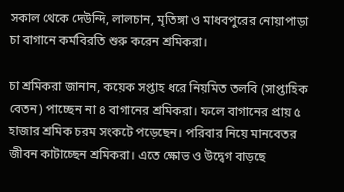সকাল থেকে দেউন্দি, লালচান, মৃতিঙ্গা ও মাধবপুরের নোয়াপাড়া চা বাগানে কর্মবিরতি শুরু করেন শ্রমিকরা।

চা শ্রমিকরা জানান, কয়েক সপ্তাহ ধরে নিয়মিত তলবি (সাপ্তাহিক বেতন) পাচ্ছেন না ৪ বাগানের শ্রমিকরা। ফলে বাগানের প্রায় ৫ হাজার শ্রমিক চরম সংকটে পড়েছেন। পরিবার নিয়ে মানবেতর জীবন কাটাচ্ছেন শ্রমিকরা। এতে ক্ষোভ ও উদ্বেগ বাড়ছে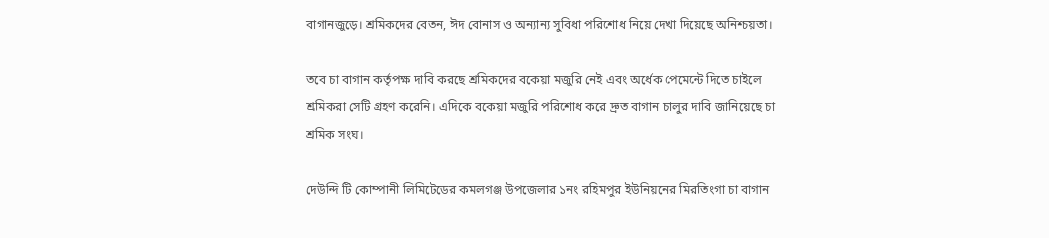বাগানজুড়ে। শ্রমিকদের বেতন, ঈদ বোনাস ও অন্যান্য সুবিধা পরিশোধ নিয়ে দেখা দিয়েছে অনিশ্চয়তা।

তবে চা বাগান কর্তৃপক্ষ দাবি করছে শ্রমিকদের বকেয়া মজুরি নেই এবং অর্ধেক পেমেন্টে দিতে চাইলে শ্রমিকরা সেটি গ্রহণ করেনি। এদিকে বকেয়া মজুরি পরিশোধ করে দ্রুত বাগান চালুর দাবি জানিয়েছে চা শ্রমিক সংঘ।

দেউন্দি টি কোম্পানী লিমিটেডের কমলগঞ্জ উপজেলার ১নং রহিমপুর ইউনিয়নের মিরতিংগা চা বাগান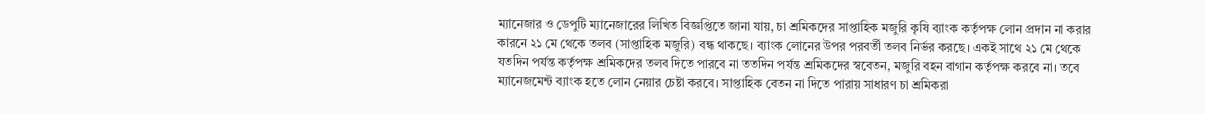ম্যানেজার ও ডেপুটি ম্যানেজারের লিখিত বিজ্ঞপ্তিতে জানা যায়, চা শ্রমিকদের সাপ্তাহিক মজুরি কৃষি ব্যাংক কর্তৃপক্ষ লোন প্রদান না করার কারনে ২১ মে থেকে তলব (সাপ্তাহিক মজুরি) বন্ধ থাকছে। ব্যাংক লোনের উপর পরবর্তী তলব নির্ভর করছে। একই সাথে ২১ মে থেকে যতদিন পর্যন্ত কর্তৃপক্ষ শ্রমিকদের তলব দিতে পারবে না ততদিন পর্যন্ত শ্রমিকদের স্ববেতন, মজুরি বহন বাগান কর্তৃপক্ষ করবে না। তবে ম্যানেজমেন্ট ব্যাংক হতে লোন নেয়ার চেষ্টা করবে। সাপ্তাহিক বেতন না দিতে পারায় সাধারণ চা শ্রমিকরা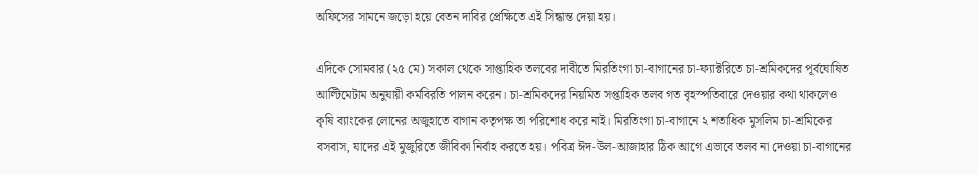অফিসের সামনে জড়ো হয়ে বেতন দাবির প্রেক্ষিতে এই সিন্ধান্ত দেয়া হয়।

এদিকে সোমবার (২৫ মে) সকাল থেকে সাপ্তাহিক তলবের দাবীতে মিরতিংগা চা-বাগানের চা-ফ্যাক্টরিতে চা-শ্রমিকদের পূর্বঘোষিত আল্টিমেটাম অনুযায়ী কর্মবিরতি পালন করেন। চা-শ্রমিকদের নিয়মিত সপ্তাহিক তলব গত বৃহস্পতিবারে দেওয়ার কথা থাকলেও কৃষি ব্যাংকের লোনের অজুহাতে বাগান কতৃপক্ষ তা পরিশোধ করে নাই। মিরতিংগা চা-বাগানে ২ শতাধিক মুসলিম চা-শ্রমিকের বসবাস, যাদের এই মুজুরিতে জীবিকা নির্বাহ করতে হয়। পবিত্র ঈদ-উল-আজাহার ঠিক আগে এভাবে তলব না দেওয়া চা-বাগানের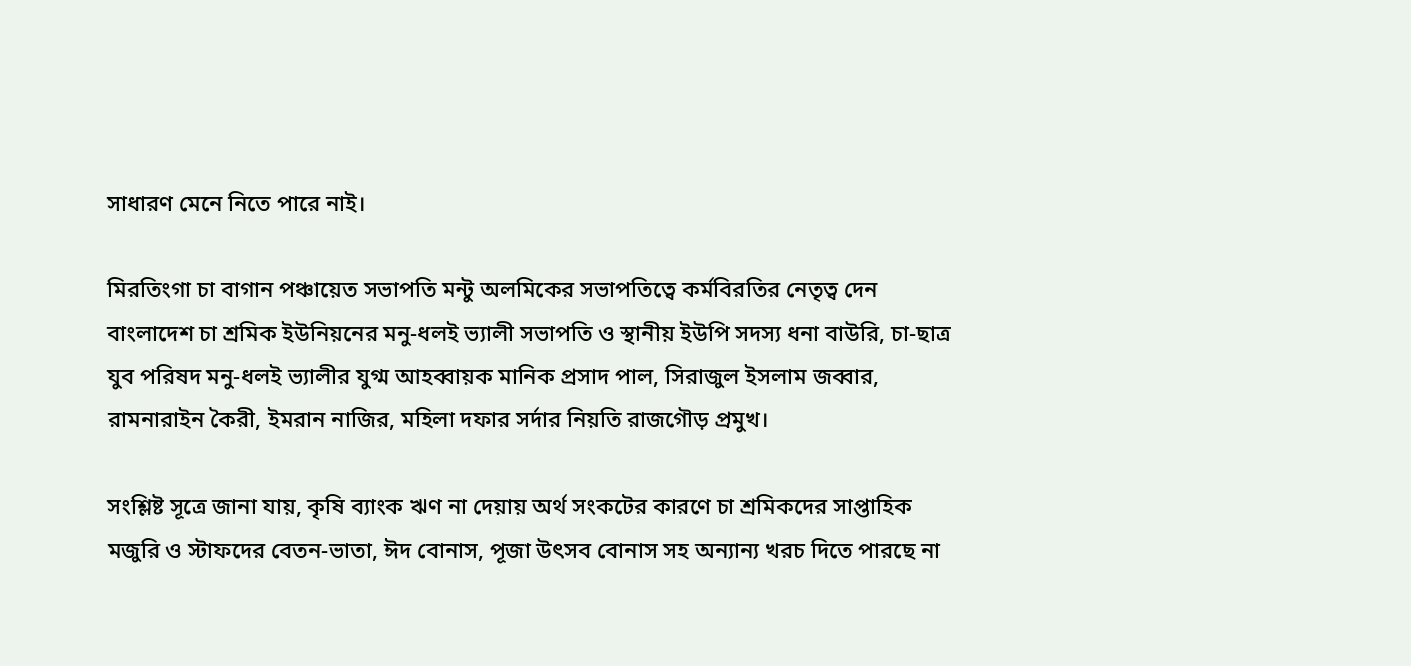সাধারণ মেনে নিতে পারে নাই।

মিরতিংগা চা বাগান পঞ্চায়েত সভাপতি মন্টু অলমিকের সভাপতিত্বে কর্মবিরতির নেতৃত্ব দেন বাংলাদেশ চা শ্রমিক ইউনিয়নের মনু-ধলই ভ্যালী সভাপতি ও স্থানীয় ইউপি সদস্য ধনা বাউরি, চা-ছাত্র যুব পরিষদ মনু-ধলই ভ্যালীর যুগ্ম আহব্বায়ক মানিক প্রসাদ পাল, সিরাজুল ইসলাম জব্বার, রামনারাইন কৈরী, ইমরান নাজির, মহিলা দফার সর্দার নিয়তি রাজগৌড় প্রমুখ।

সংশ্লিষ্ট সূত্রে জানা যায়, কৃষি ব্যাংক ঋণ না দেয়ায় অর্থ সংকটের কারণে চা শ্রমিকদের সাপ্তাহিক মজুরি ও স্টাফদের বেতন-ভাতা, ঈদ বোনাস, পূজা উৎসব বোনাস সহ অন্যান্য খরচ দিতে পারছে না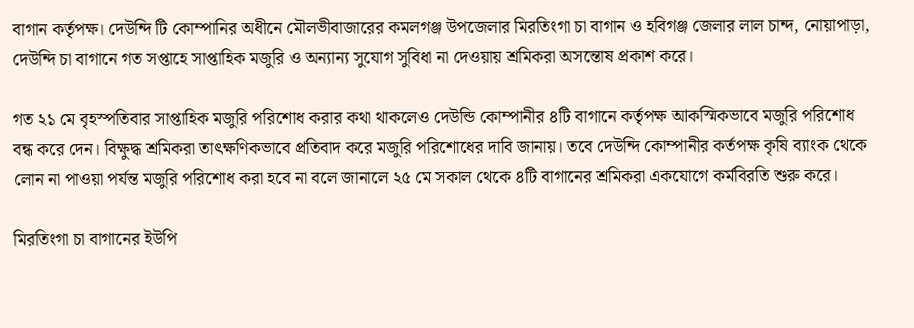বাগান কর্তৃপক্ষ। দেউন্দি টি কোম্পানির অধীনে মৌলভীবাজারের কমলগঞ্জ উপজেলার মিরতিংগা চা বাগান ও হবিগঞ্জ জেলার লাল চান্দ, নোয়াপাড়া, দেউন্দি চা বাগানে গত সপ্তাহে সাপ্তাহিক মজুরি ও অন্যান্য সুযোগ সুবিধা না দেওয়ায় শ্রমিকরা অসন্তোষ প্রকাশ করে।

গত ২১ মে বৃহস্পতিবার সাপ্তাহিক মজুরি পরিশোধ করার কথা থাকলেও দেউন্ডি কোম্পানীর ৪টি বাগানে কর্তৃপক্ষ আকস্মিকভাবে মজুরি পরিশোধ বন্ধ করে দেন। বিক্ষুদ্ধ শ্রমিকরা তাৎক্ষণিকভাবে প্রতিবাদ করে মজুরি পরিশোধের দাবি জানায়। তবে দেউন্দি কোম্পানীর কর্তপক্ষ কৃষি ব্যাংক থেকে লোন না পাওয়া পর্যন্ত মজুরি পরিশোধ করা হবে না বলে জানালে ২৫ মে সকাল থেকে ৪টি বাগানের শ্রমিকরা একযোগে কর্মবিরতি শুরু করে।

মিরতিংগা চা বাগানের ইউপি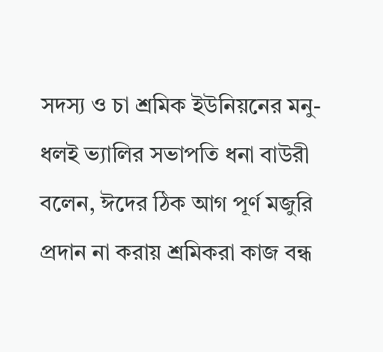সদস্য ও চা শ্রমিক ইউনিয়নের মনু-ধলই ভ্যালির সভাপতি ধনা বাউরী বলেন, ঈদের ঠিক আগ পূর্ণ মজুরি প্রদান না করায় শ্রমিকরা কাজ বন্ধ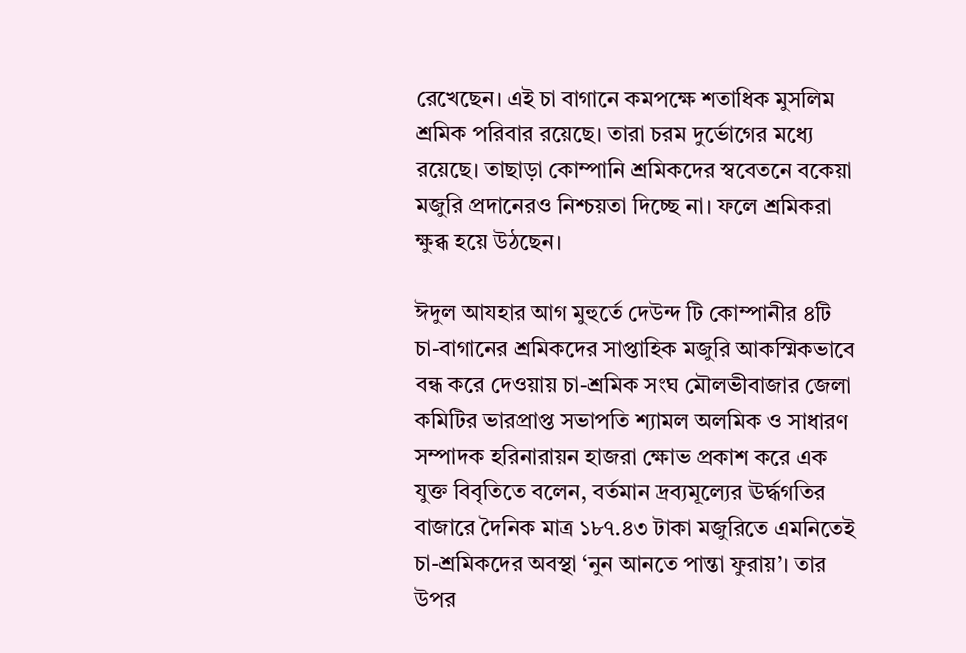রেখেছেন। এই চা বাগানে কমপক্ষে শতাধিক মুসলিম শ্রমিক পরিবার রয়েছে। তারা চরম দুর্ভোগের মধ্যে রয়েছে। তাছাড়া কোম্পানি শ্রমিকদের স্ববেতনে বকেয়া মজুরি প্রদানেরও নিশ্চয়তা দিচ্ছে না। ফলে শ্রমিকরা ক্ষুব্ধ হয়ে উঠছেন।

ঈদুল আযহার আগ মুহুর্তে দেউন্দ টি কোম্পানীর ৪টি চা-বাগানের শ্রমিকদের সাপ্তাহিক মজুরি আকস্মিকভাবে বন্ধ করে দেওয়ায় চা-শ্রমিক সংঘ মৌলভীবাজার জেলা কমিটির ভারপ্রাপ্ত সভাপতি শ্যামল অলমিক ও সাধারণ সম্পাদক হরিনারায়ন হাজরা ক্ষোভ প্রকাশ করে এক যুক্ত বিবৃতিতে বলেন, বর্তমান দ্রব্যমূল্যের ঊর্দ্ধগতির বাজারে দৈনিক মাত্র ১৮৭.৪৩ টাকা মজুরিতে এমনিতেই চা-শ্রমিকদের অবস্থা ‘নুন আনতে পান্তা ফুরায়’। তার উপর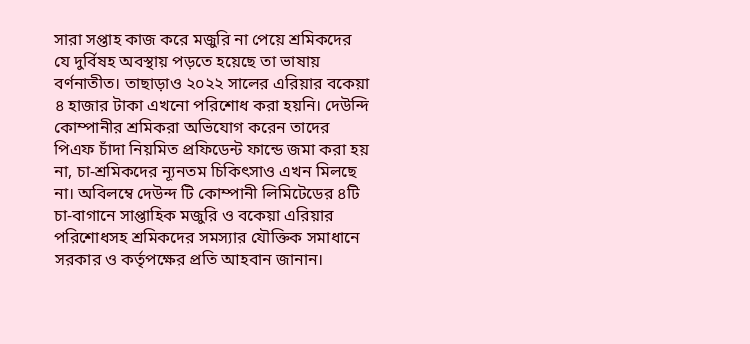সারা সপ্তাহ কাজ করে মজুরি না পেয়ে শ্রমিকদের যে দুর্বিষহ অবস্থায় পড়তে হয়েছে তা ভাষায় বর্ণনাতীত। তাছাড়াও ২০২২ সালের এরিয়ার বকেয়া ৪ হাজার টাকা এখনো পরিশোধ করা হয়নি। দেউন্দি কোম্পানীর শ্রমিকরা অভিযোগ করেন তাদের পিএফ চাঁদা নিয়মিত প্রফিডেন্ট ফান্ডে জমা করা হয় না, চা-শ্রমিকদের ন্যূনতম চিকিৎসাও এখন মিলছে না। অবিলম্বে দেউন্দ টি কোম্পানী লিমিটেডের ৪টি চা-বাগানে সাপ্তাহিক মজুরি ও বকেয়া এরিয়ার পরিশোধসহ শ্রমিকদের সমস্যার যৌক্তিক সমাধানে সরকার ও কর্তৃপক্ষের প্রতি আহবান জানান।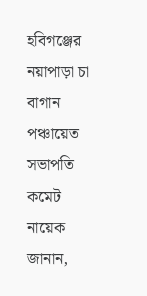হবিগঞ্জের নয়াপাড়া চা বাগান পঞ্চায়েত সভাপতি কমেট নায়েক জানান,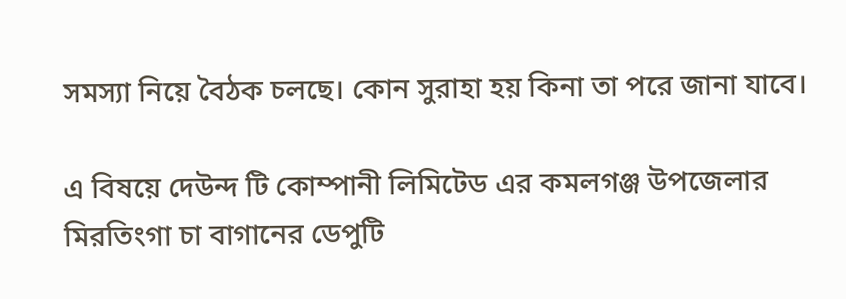সমস্যা নিয়ে বৈঠক চলছে। কোন সুরাহা হয় কিনা তা পরে জানা যাবে।

এ বিষয়ে দেউন্দ টি কোম্পানী লিমিটেড এর কমলগঞ্জ উপজেলার মিরতিংগা চা বাগানের ডেপুটি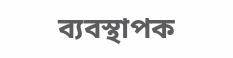ব্যবস্থাপক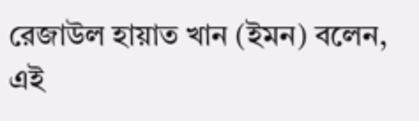রেজাউল হায়াত খান (ইমন) বলেন, এই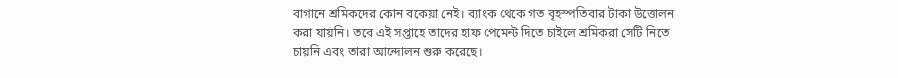বাগানে শ্রমিকদের কোন বকেয়া নেই। ব্যাংক থেকে গত বৃহস্পতিবার টাকা উত্তোলন করা যায়নি। তবে এই সপ্তাহে তাদের হাফ পেমেন্ট দিতে চাইলে শ্রমিকরা সেটি নিতে চায়নি এবং তারা আন্দোলন শুরু করেছে।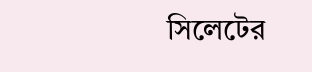সিলেটের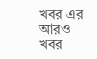খবর এর আরও খবর